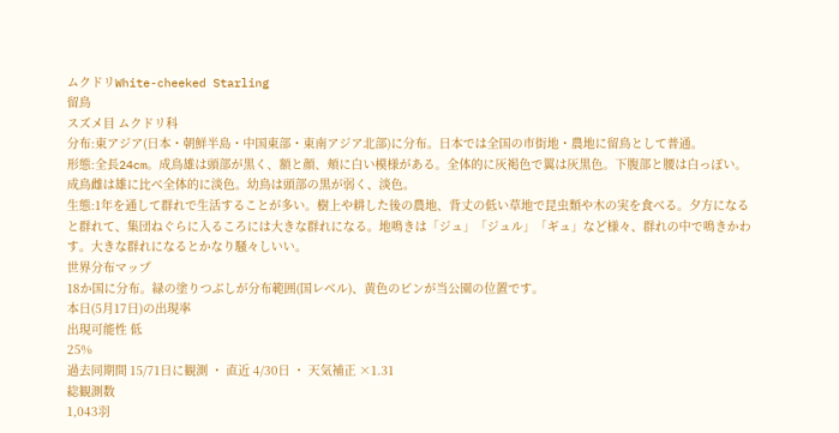ムクドリWhite-cheeked Starling
留鳥
スズメ目 ムクドリ科
分布:東アジア(日本・朝鮮半島・中国東部・東南アジア北部)に分布。日本では全国の市街地・農地に留鳥として普通。
形態:全長24cm。成鳥雄は頭部が黒く、額と顔、頬に白い模様がある。全体的に灰褐色で翼は灰黒色。下腹部と腰は白っぽい。成鳥雌は雄に比べ全体的に淡色。幼鳥は頭部の黒が弱く、淡色。
生態:1年を通して群れで生活することが多い。樹上や耕した後の農地、背丈の低い草地で昆虫類や木の実を食べる。夕方になると群れて、集団ねぐらに入るころには大きな群れになる。地鳴きは「ジュ」「ジュル」「ギュ」など様々、群れの中で鳴きかわす。大きな群れになるとかなり騒々しいい。
世界分布マップ
18か国に分布。緑の塗りつぶしが分布範囲(国レベル)、黄色のピンが当公園の位置です。
本日(5月17日)の出現率
出現可能性 低
25%
過去同期間 15/71日に観測 ・ 直近 4/30日 ・ 天気補正 ×1.31
総観測数
1,043羽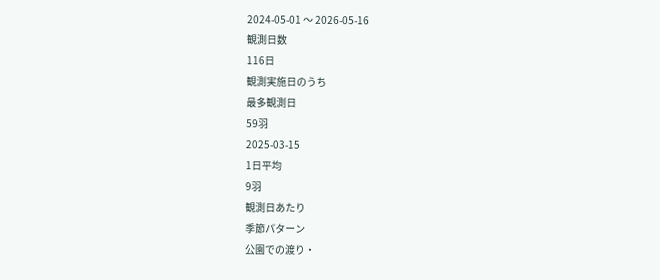2024-05-01 〜 2026-05-16
観測日数
116日
観測実施日のうち
最多観測日
59羽
2025-03-15
1日平均
9羽
観測日あたり
季節パターン
公園での渡り・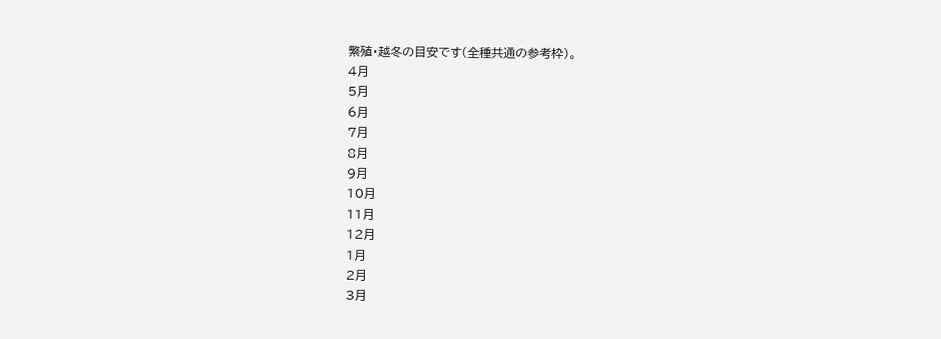繁殖・越冬の目安です(全種共通の参考枠)。
4月
5月
6月
7月
8月
9月
10月
11月
12月
1月
2月
3月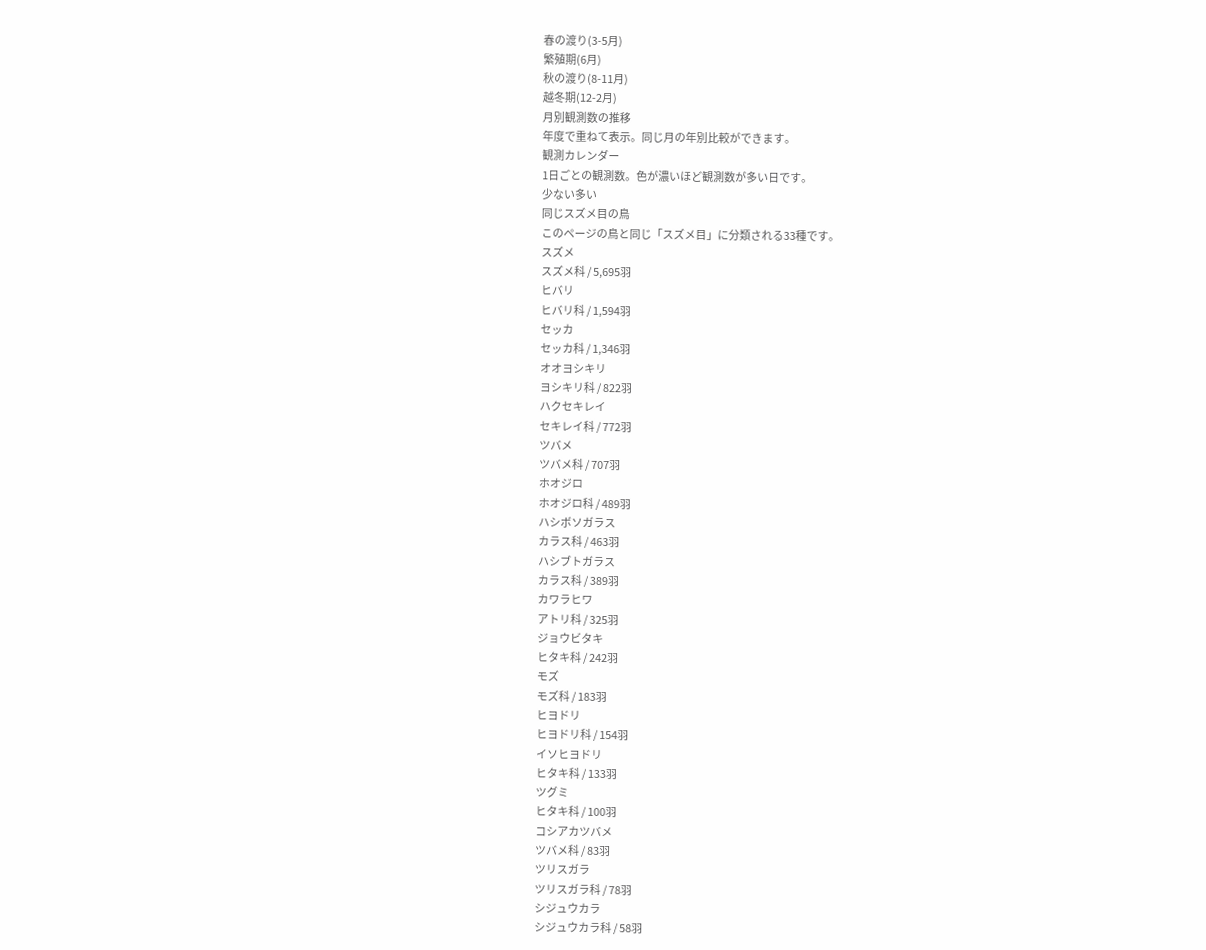春の渡り(3-5月)
繁殖期(6月)
秋の渡り(8-11月)
越冬期(12-2月)
月別観測数の推移
年度で重ねて表示。同じ月の年別比較ができます。
観測カレンダー
1日ごとの観測数。色が濃いほど観測数が多い日です。
少ない多い
同じスズメ目の鳥
このページの鳥と同じ「スズメ目」に分類される33種です。
スズメ
スズメ科 / 5,695羽
ヒバリ
ヒバリ科 / 1,594羽
セッカ
セッカ科 / 1,346羽
オオヨシキリ
ヨシキリ科 / 822羽
ハクセキレイ
セキレイ科 / 772羽
ツバメ
ツバメ科 / 707羽
ホオジロ
ホオジロ科 / 489羽
ハシボソガラス
カラス科 / 463羽
ハシブトガラス
カラス科 / 389羽
カワラヒワ
アトリ科 / 325羽
ジョウビタキ
ヒタキ科 / 242羽
モズ
モズ科 / 183羽
ヒヨドリ
ヒヨドリ科 / 154羽
イソヒヨドリ
ヒタキ科 / 133羽
ツグミ
ヒタキ科 / 100羽
コシアカツバメ
ツバメ科 / 83羽
ツリスガラ
ツリスガラ科 / 78羽
シジュウカラ
シジュウカラ科 / 58羽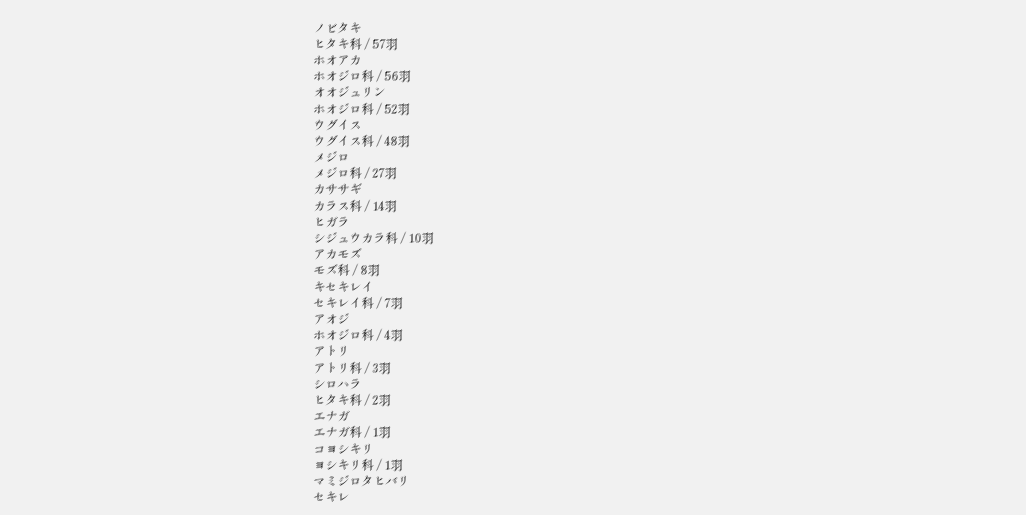ノビタキ
ヒタキ科 / 57羽
ホオアカ
ホオジロ科 / 56羽
オオジュリン
ホオジロ科 / 52羽
ウグイス
ウグイス科 / 48羽
メジロ
メジロ科 / 27羽
カササギ
カラス科 / 14羽
ヒガラ
シジュウカラ科 / 10羽
アカモズ
モズ科 / 8羽
キセキレイ
セキレイ科 / 7羽
アオジ
ホオジロ科 / 4羽
アトリ
アトリ科 / 3羽
シロハラ
ヒタキ科 / 2羽
エナガ
エナガ科 / 1羽
コヨシキリ
ヨシキリ科 / 1羽
マミジロタヒバリ
セキレ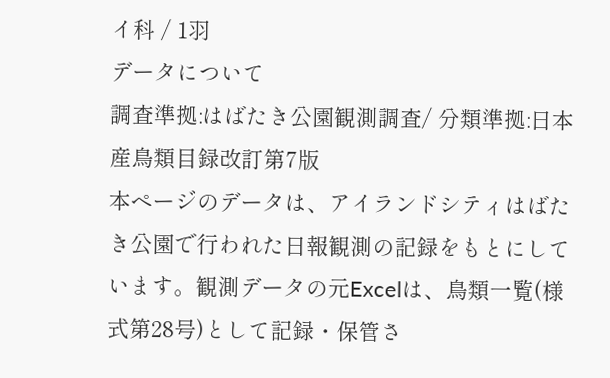イ科 / 1羽
データについて
調査準拠:はばたき公園観測調査/ 分類準拠:日本産鳥類目録改訂第7版
本ページのデータは、アイランドシティはばたき公園で行われた日報観測の記録をもとにしています。観測データの元Excelは、鳥類一覧(様式第28号)として記録・保管さ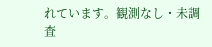れています。観測なし・未調査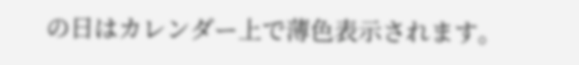の日はカレンダー上で薄色表示されます。